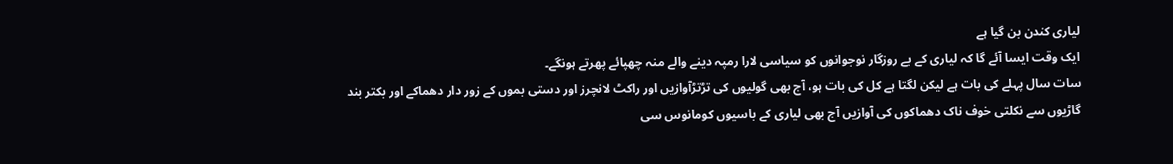لیاری کندن بن گیا ہے
ایک وقت ایسا آئے گا کہ لیاری کے بے روزگار نوجوانوں کو سیاسی لارا رمپہ دینے والے منہ چھپائے پھرتے ہونگے۔
سات سال پہلے کی بات ہے لیکن لگتا ہے کل کی بات ہو، آج بھی گولیوں کی تڑتڑآوازیں اور راکٹ لانچرز اور دستی بموں کے زور دار دھماکے اور بکتر بند گاڑیوں سے نکلتی خوف ناک دھماکوں کی آوازیں آج بھی لیاری کے باسیوں کومانوس سی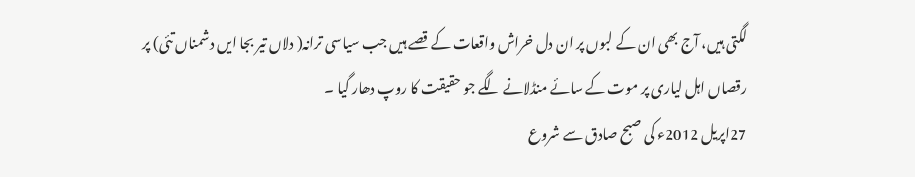لگتی ہیں، آج بھی ان کے لبوں پر ان دل خراش واقعات کے قصے ہیں جب سیاسی ترانہ( دلاں تیر بجا ایں دشمناں تئی) پر رقصاں اہل لیاری پر موت کے سائے منڈلانے لگے جو حقیقت کا روپ دھار گیا ۔
27اپریل 2012ء کی صبح صادق سے شروع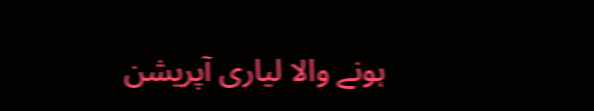ہونے والا لیاری آپریشن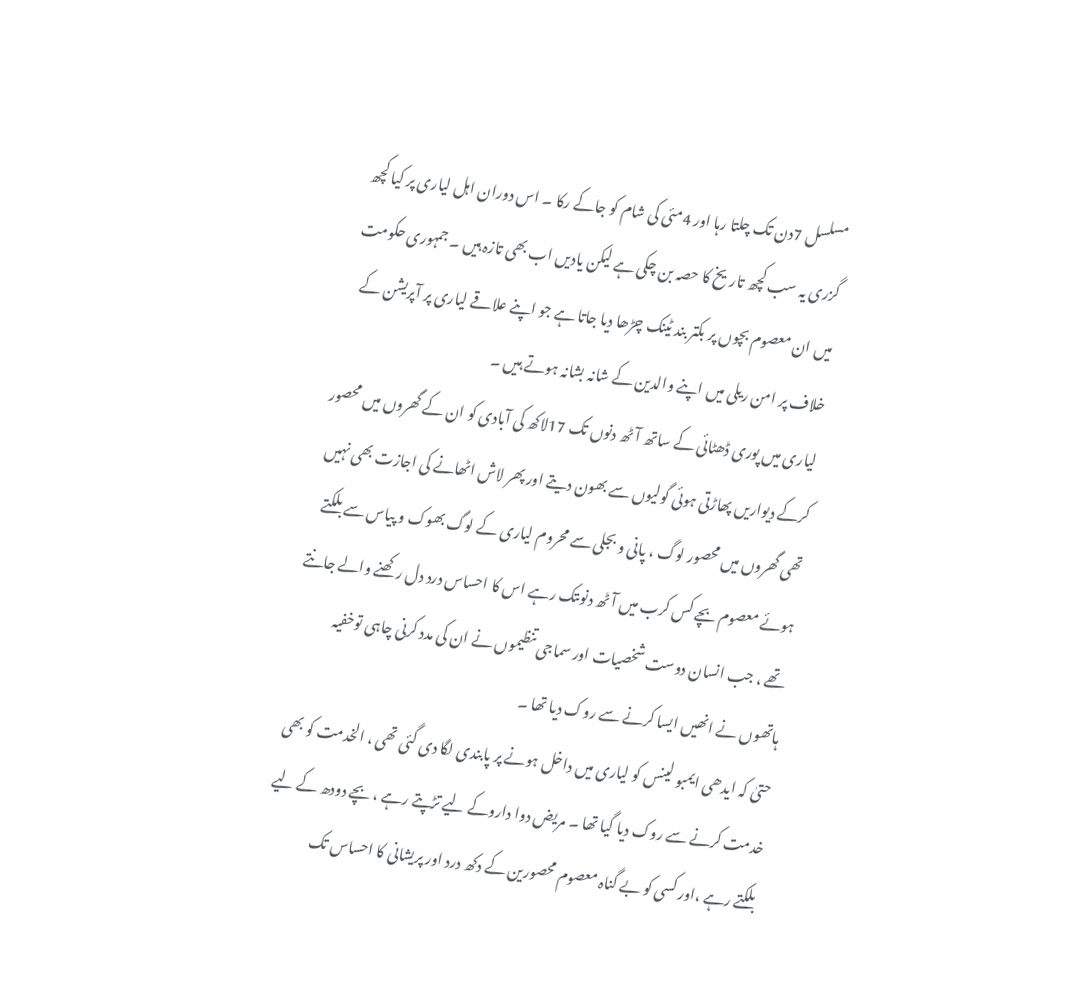مسلسل 7دن تک چلتا رہا اور 4مئی کی شام کو جاکے رکا ۔ اس دوران اہل لیاری پر کیا کچھ گزری یہ سب کچھ تاریخ کا حصہ بن چکی ہے لیکن یادیں اب بھی تازہ ہیں ۔ جمہوری حکومت میں ان معصوم بچوں پر بکتر بند ٹینک چڑھا دیا جاتا ہے جو اپنے علاقے لیاری پر آپریشن کے خلاف پر امن ریلی میں اپنے والدین کے شانہ بشانہ ہوتے ہیں ۔
لیاری میں پوری ڈھٹائی کے ساتھ آٹھ دنوں تک 17لاکھ کی آبادی کو ان کے گھروں میں محصور کرکے دیواریں پھاڑتی ہوئی گولیوں سے بھون دیتے اور پھر لاش اٹھانے کی اجازت بھی نہیں تھی گھروں میں محصور لوگ ، پانی و بجلی سے محروم لیاری کے لوگ بھوک و پیاس سے بلکتے ہوئے معصوم بچے کس کرب میں آٹھ دنوںتک رہے اس کا احساس درد دل رکھنے والے جانتے تھے ، جب انسان دوست شخصیات اور سماجی تنظیموں نے ان کی مدد کرنی چاہی توخفیہ ہاتھوں نے انھیں ایسا کرنے سے روک دیا تھا ۔
حتیٰ کہ ایدھی ایمبو لینس کو لیاری میں داخل ہونے پر پابندی لگا دی گئی تھی ، الخدمت کو بھی خدمت کرنے سے روک دیا گیا تھا ۔ مریض دوا داروکے لیے تڑپتے رہے ، بچے دودھ کے لیے بلکتے رہے ،اور کسی کو بے گناہ معصوم محصورین کے دکھ درد اور پریشانی کا احساس تک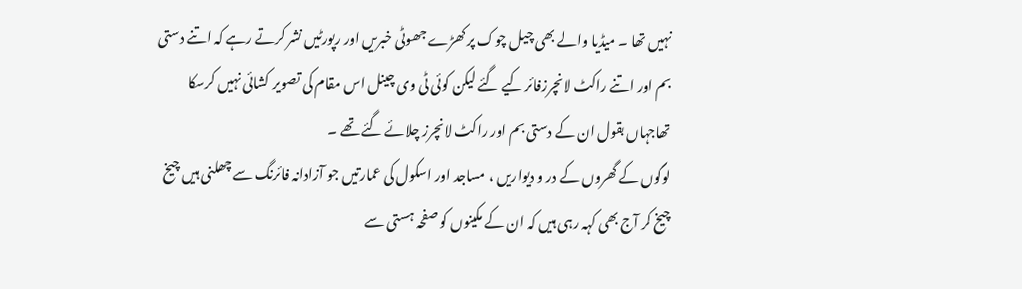نہیں تھا ۔ میڈیا والے بھی چیل چوک پر کھڑے جھوٹی خبریں اور رپورٹیں نشر کرتے رہے کہ اتنے دستی بم اور اتنے راکٹ لانچرزفائر کیے گئے لیکن کوئی ٹی وی چینل اس مقام کی تصویر کشائی نہیں کرسکا تھاجہاں بقول ان کے دستی بم اور راکٹ لانچرز چلائے گئے تھے ۔
لوگوں کے گھروں کے در و دیواریں ، مساجد اور اسکول کی عمارتیں جو آزادانہ فائرنگ سے چھلنی ہیں چیخ چیخ کر آج بھی کہہ رہی ہیں کہ ان کے مکینوں کو صفحہ ہستی سے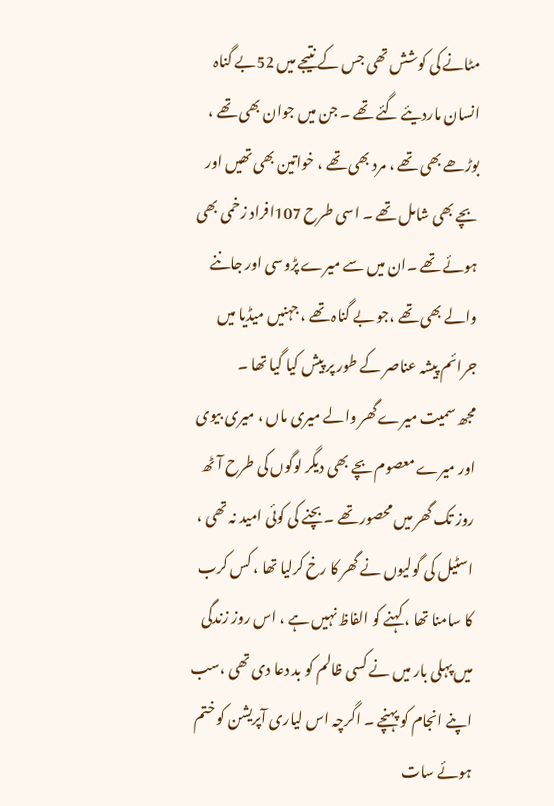مٹانے کی کوشش تھی جس کے نتیجے میں 52بے گناہ انسان ماردیئے گئے تھے ۔ جن میں جوان بھی تھے ، بوڑھے بھی تھے ، مرد بھی تھے ، خواتین بھی تھیں اور بچے بھی شامل تھے ۔ اسی طرح 107افراد زخمی بھی ہوئے تھے ۔ان میں سے میرے پڑوسی اور جاننے والے بھی تھے ،جو بے گناہ تھے ، جہنیں میڈیا میں جرائم پیشہ عناصر کے طور پر پیش کیا گیا تھا ۔
مجھ سمیت میرے گھر والے میری ماں ، میری بیوی اور میرے معصوم بچے بھی دیگر لوگوں کی طرح آٹھ روز تک گھر میں محصور تھے ۔ بچنے کی کوئی امید نہ تھی ، اسٹیل کی گولیوں نے گھر کا رخ کرلیا تھا ، کس کرب کا سامنا تھا ، کہنے کو الفاظ نہیں ہے ، اس روز زندگی میں پہلی بار میں نے کسی ظالم کو بد دعا دی تھی ،سب اپنے انجام کو پہنچے ۔ اگرچہ اس لیاری آپریشن کو ختم ہوئے سات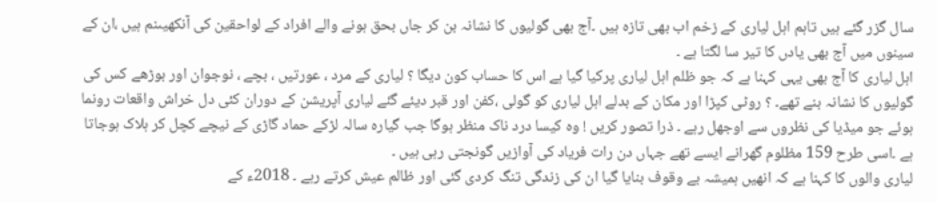سال گزر گئے ہیں تاہم اہل لیاری کے زخم اب بھی تازہ ہیں ۔آج بھی گولیوں کا نشانہ بن کر جاں بحق ہونے والے افراد کے لواحقین کی آنکھیںنم ہیں ،ان کے سینوں میں آج بھی یادں کا تیر سا لگتا ہے ۔
اہل لیاری کا آج بھی یہی کہنا ہے کہ جو ظلم اہل لیاری پرکیا گیا ہے اس کا حساب کون دیگا ؟ لیاری کے مرد ، عورتیں ، بچے ، نوجوان اور بوڑھے کس کی گولیوں کا نشانہ بنے تھے۔ ؟ روٹی کپڑا اور مکان کے بدلے اہل لیاری کو گولی ،کفن اور قبر دیئے گئے لیاری آپریشن کے دوران کئی دل خراش واقعات رونما ہوئے جو میڈیا کی نظروں سے اوجھل رہے ۔ ذرا تصور کریں ! وہ کیسا درد ناک منظر ہوگا جب گیارہ سالہ لڑکے حماد گاڑی کے نیچے کچل کر ہلاک ہوجاتا ہے ۔اسی طرح 159 مظلوم گھرانے ایسے تھے جہاں دن رات فریاد کی آوازیں گونجتی رہی ہیں ۔
لیاری والوں کا کہنا ہے کہ انھیں ہمیشہ بے وقوف بنایا گیا ان کی زندگی تنگ کردی گئی اور ظالم عیش کرتے رہے ۔ 2018ء کے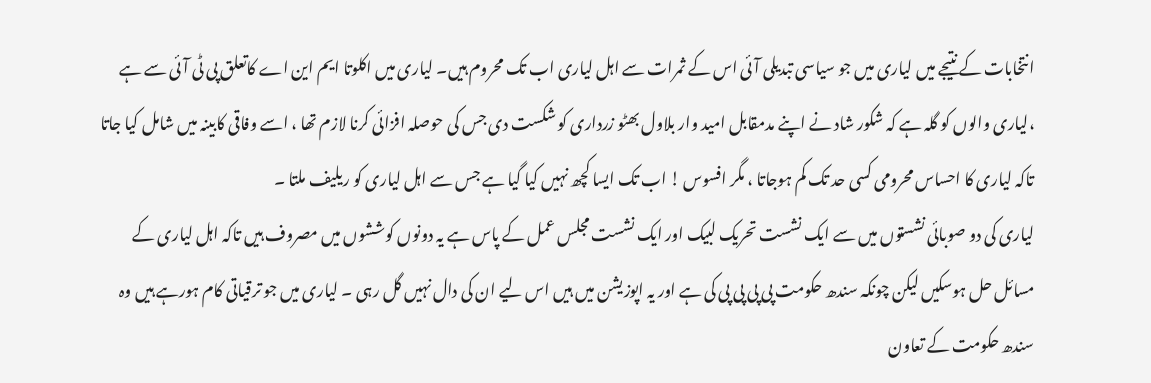انتخابات کے نتیجے میں لیاری میں جو سیاسی تبدیلی آئی اس کے ثمرات سے اہل لیاری اب تک محروم ہیں۔ لیاری میں اکلوتا ایم این اے کاتعلق پی ٹی آئی سے ہے ،لیاری والوں کو گلہ ہے کہ شکور شاد نے اپنے مدمقابل امید وار بلاول بھٹو زرداری کو شکست دی جس کی حوصلہ افزائی کرنا لازم تھا ، اسے وفاقی کابینہ میں شامل کیا جاتا تاکہ لیاری کا احساس محرومی کسی حد تک کم ہوجاتا ، مگر افسوس ! اب تک ایسا کچھ نہیں کیا گیا ہے جس سے اہل لیاری کو ریلیف ملتا ۔
لیاری کی دو صوبائی نشستوں میں سے ایک نشست تحریک لبیک اور ایک نشست مجلس عمل کے پاس ہے یہ دونوں کوششوں میں مصروف ہیں تاکہ اہل لیاری کے مسائل حل ہوسکیں لیکن چونکہ سندھ حکومت پی پی پی پی کی ہے اور یہ اپوزیشن میں ہیں اس لیے ان کی دال نہیں گل رہی ۔ لیاری میں جو ترقیاتی کام ہورہے ہیں وہ سندھ حکومت کے تعاون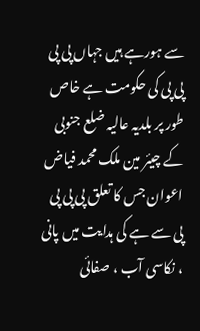سے ہورہے ہیں جہاں پی پی پی پی کی حکومت ہے خاص طور پر بلدیہ عالیہ ضلع جنوبی کے چیئر مین ملک محمد فیاض اعوان جس کا تعلق پی پی پی پی سے ہے کی ہدایت میں پانی ، نکاسی آب ، صفائی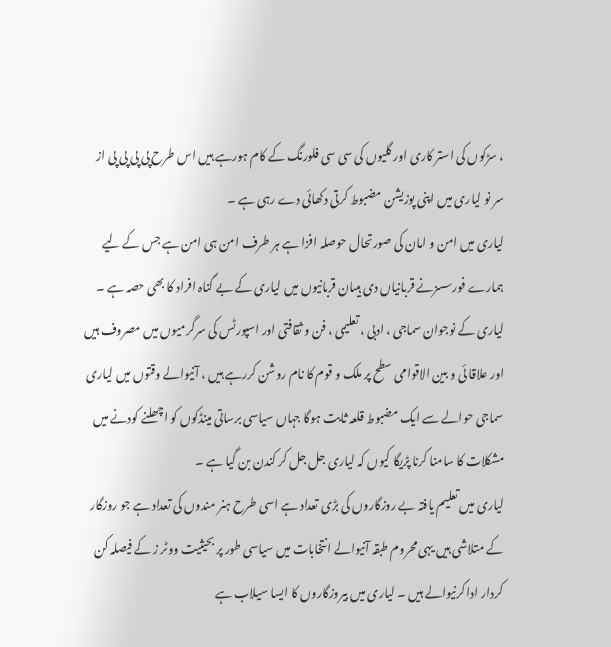، سڑکوں کی استر کاری اور گلیوں کی سی سی فلورنگ کے کام ہورہے ہیں اس طرح پی پی پی پی از سر نو لیاری میں اپنی پوزیشن مضبوط کرتی دکھائی دے رہی ہے ۔
لیاری میں امن و امان کی صورتحال حوصلہ افزا ہے ہر طرف امن ہی امن ہے جس کے لیے ہمارے فورسسزنے قربانیاں دی ہیںان قربانیوں میں لیاری کے بے گناہ افراد کا بھی حصہ ہے ۔ لیاری کے نوجوان سماجی ، ادبی ، تعلیمی ، فن و ثقافتی اور اسپورٹس کی سرگرمیوں میں مصروف ہیں اور علاقا ئی و بین الاقوامی سطح پر ملک و قوم کا نام روشن کررہے ہیں ، آنیوالے وقتوں میں لیاری سماجی حوالے سے ایک مضبوط قلعہ ثابت ہوگا جہاں سیاسی برساتی مینڈکوں کو اچھلنے کودنے میں مشکلات کا سامنا کرنا پڑیگا کیوں کہ لیاری جل جل کر کندن بن گیا ہے ۔
لیاری میں تعلیم یافتہ بے روزگاروں کی بڑی تعداد ہے اسی طرح ہنر مندوں کی تعداد ہے جو روزگار کے متلاشی ہیں یہی محروم طبقہ آنیوالے انتخابات میں سیاسی طور پر بحیثیت ووٹر ز کے فیصلہ کن کردار ادا کرنیوالے ہیں ۔ لیاری میں بیروزگاروں کا ایسا سیلاب ہے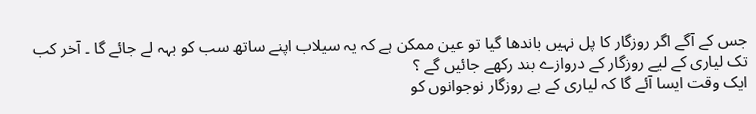جس کے آگے اگر روزگار کا پل نہیں باندھا گیا تو عین ممکن ہے کہ یہ سیلاب اپنے ساتھ سب کو بہہ لے جائے گا ۔ آخر کب تک لیاری کے لیے روزگار کے دروازے بند رکھے جائیں گے ؟
ایک وقت ایسا آئے گا کہ لیاری کے بے روزگار نوجوانوں کو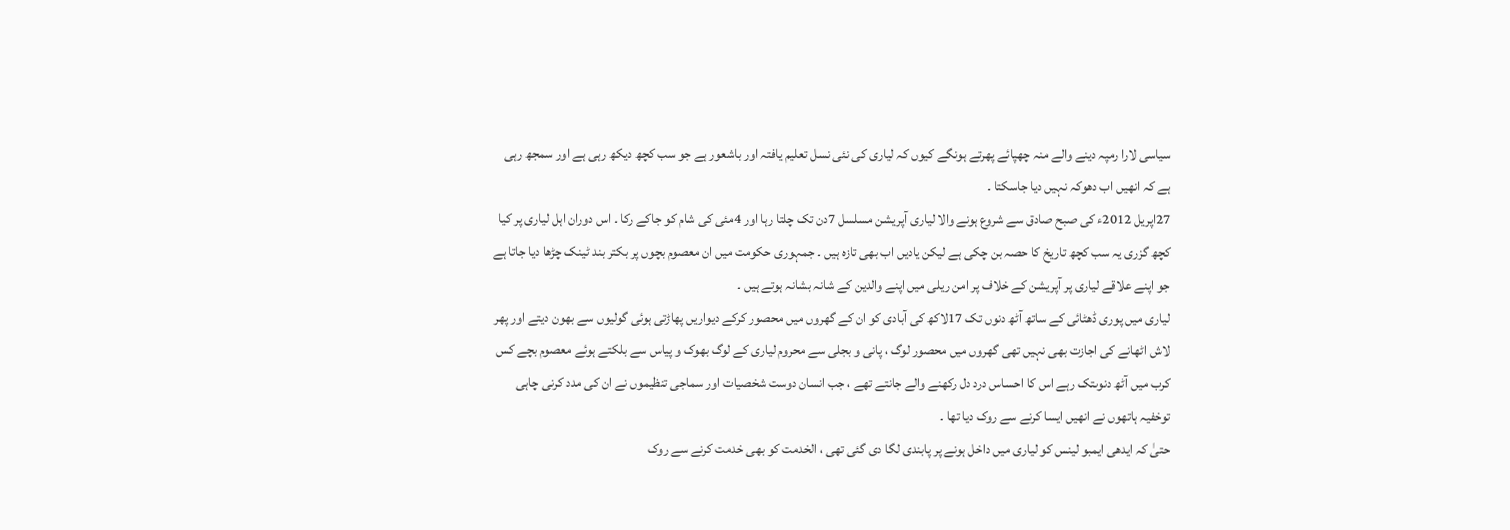سیاسی لارا رمپہ دینے والے منہ چھپائے پھرتے ہونگے کیوں کہ لیاری کی نئی نسل تعلیم یافتہ اور باشعور ہے جو سب کچھ دیکھ رہی ہے اور سمجھ رہی ہے کہ انھیں اب دھوکہ نہیں دیا جاسکتا ۔
27اپریل 2012ء کی صبح صادق سے شروع ہونے والا لیاری آپریشن مسلسل 7دن تک چلتا رہا اور 4مئی کی شام کو جاکے رکا ۔ اس دوران اہل لیاری پر کیا کچھ گزری یہ سب کچھ تاریخ کا حصہ بن چکی ہے لیکن یادیں اب بھی تازہ ہیں ۔ جمہوری حکومت میں ان معصوم بچوں پر بکتر بند ٹینک چڑھا دیا جاتا ہے جو اپنے علاقے لیاری پر آپریشن کے خلاف پر امن ریلی میں اپنے والدین کے شانہ بشانہ ہوتے ہیں ۔
لیاری میں پوری ڈھٹائی کے ساتھ آٹھ دنوں تک 17لاکھ کی آبادی کو ان کے گھروں میں محصور کرکے دیواریں پھاڑتی ہوئی گولیوں سے بھون دیتے اور پھر لاش اٹھانے کی اجازت بھی نہیں تھی گھروں میں محصور لوگ ، پانی و بجلی سے محروم لیاری کے لوگ بھوک و پیاس سے بلکتے ہوئے معصوم بچے کس کرب میں آٹھ دنوںتک رہے اس کا احساس درد دل رکھنے والے جانتے تھے ، جب انسان دوست شخصیات اور سماجی تنظیموں نے ان کی مدد کرنی چاہی توخفیہ ہاتھوں نے انھیں ایسا کرنے سے روک دیا تھا ۔
حتیٰ کہ ایدھی ایمبو لینس کو لیاری میں داخل ہونے پر پابندی لگا دی گئی تھی ، الخدمت کو بھی خدمت کرنے سے روک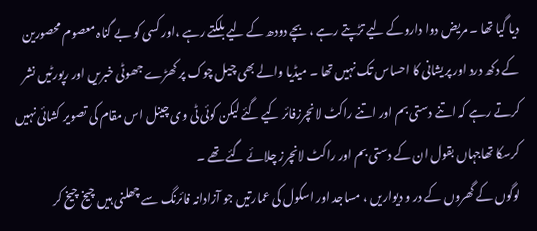دیا گیا تھا ۔ مریض دوا داروکے لیے تڑپتے رہے ، بچے دودھ کے لیے بلکتے رہے ،اور کسی کو بے گناہ معصوم محصورین کے دکھ درد اور پریشانی کا احساس تک نہیں تھا ۔ میڈیا والے بھی چیل چوک پر کھڑے جھوٹی خبریں اور رپورٹیں نشر کرتے رہے کہ اتنے دستی بم اور اتنے راکٹ لانچرزفائر کیے گئے لیکن کوئی ٹی وی چینل اس مقام کی تصویر کشائی نہیں کرسکا تھاجہاں بقول ان کے دستی بم اور راکٹ لانچرز چلائے گئے تھے ۔
لوگوں کے گھروں کے در و دیواریں ، مساجد اور اسکول کی عمارتیں جو آزادانہ فائرنگ سے چھلنی ہیں چیخ چیخ کر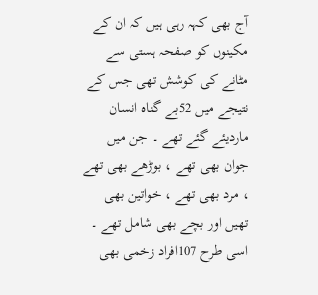آج بھی کہہ رہی ہیں کہ ان کے مکینوں کو صفحہ ہستی سے مٹانے کی کوشش تھی جس کے نتیجے میں 52بے گناہ انسان ماردیئے گئے تھے ۔ جن میں جوان بھی تھے ، بوڑھے بھی تھے ، مرد بھی تھے ، خواتین بھی تھیں اور بچے بھی شامل تھے ۔ اسی طرح 107افراد زخمی بھی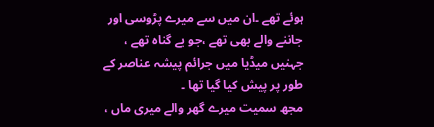ہوئے تھے ۔ان میں سے میرے پڑوسی اور جاننے والے بھی تھے ،جو بے گناہ تھے ، جہنیں میڈیا میں جرائم پیشہ عناصر کے طور پر پیش کیا گیا تھا ۔
مجھ سمیت میرے گھر والے میری ماں ،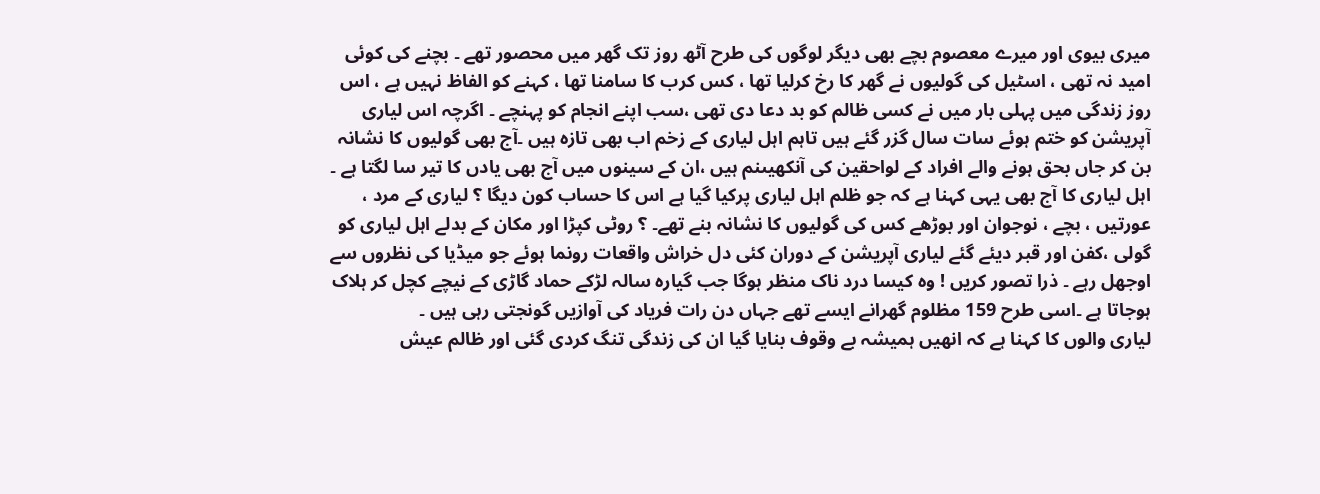میری بیوی اور میرے معصوم بچے بھی دیگر لوگوں کی طرح آٹھ روز تک گھر میں محصور تھے ۔ بچنے کی کوئی امید نہ تھی ، اسٹیل کی گولیوں نے گھر کا رخ کرلیا تھا ، کس کرب کا سامنا تھا ، کہنے کو الفاظ نہیں ہے ، اس روز زندگی میں پہلی بار میں نے کسی ظالم کو بد دعا دی تھی ،سب اپنے انجام کو پہنچے ۔ اگرچہ اس لیاری آپریشن کو ختم ہوئے سات سال گزر گئے ہیں تاہم اہل لیاری کے زخم اب بھی تازہ ہیں ۔آج بھی گولیوں کا نشانہ بن کر جاں بحق ہونے والے افراد کے لواحقین کی آنکھیںنم ہیں ،ان کے سینوں میں آج بھی یادں کا تیر سا لگتا ہے ۔
اہل لیاری کا آج بھی یہی کہنا ہے کہ جو ظلم اہل لیاری پرکیا گیا ہے اس کا حساب کون دیگا ؟ لیاری کے مرد ، عورتیں ، بچے ، نوجوان اور بوڑھے کس کی گولیوں کا نشانہ بنے تھے۔ ؟ روٹی کپڑا اور مکان کے بدلے اہل لیاری کو گولی ،کفن اور قبر دیئے گئے لیاری آپریشن کے دوران کئی دل خراش واقعات رونما ہوئے جو میڈیا کی نظروں سے اوجھل رہے ۔ ذرا تصور کریں ! وہ کیسا درد ناک منظر ہوگا جب گیارہ سالہ لڑکے حماد گاڑی کے نیچے کچل کر ہلاک ہوجاتا ہے ۔اسی طرح 159 مظلوم گھرانے ایسے تھے جہاں دن رات فریاد کی آوازیں گونجتی رہی ہیں ۔
لیاری والوں کا کہنا ہے کہ انھیں ہمیشہ بے وقوف بنایا گیا ان کی زندگی تنگ کردی گئی اور ظالم عیش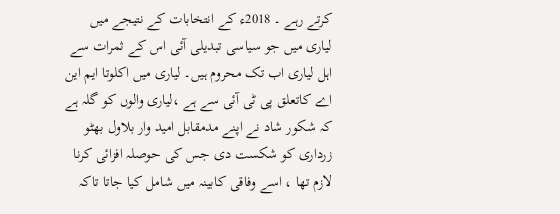کرتے رہے ۔ 2018ء کے انتخابات کے نتیجے میں لیاری میں جو سیاسی تبدیلی آئی اس کے ثمرات سے اہل لیاری اب تک محروم ہیں۔ لیاری میں اکلوتا ایم این اے کاتعلق پی ٹی آئی سے ہے ،لیاری والوں کو گلہ ہے کہ شکور شاد نے اپنے مدمقابل امید وار بلاول بھٹو زرداری کو شکست دی جس کی حوصلہ افزائی کرنا لازم تھا ، اسے وفاقی کابینہ میں شامل کیا جاتا تاکہ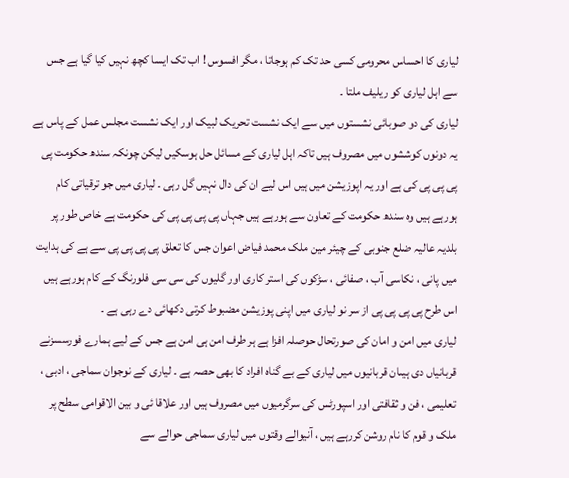لیاری کا احساس محرومی کسی حد تک کم ہوجاتا ، مگر افسوس ! اب تک ایسا کچھ نہیں کیا گیا ہے جس سے اہل لیاری کو ریلیف ملتا ۔
لیاری کی دو صوبائی نشستوں میں سے ایک نشست تحریک لبیک اور ایک نشست مجلس عمل کے پاس ہے یہ دونوں کوششوں میں مصروف ہیں تاکہ اہل لیاری کے مسائل حل ہوسکیں لیکن چونکہ سندھ حکومت پی پی پی پی کی ہے اور یہ اپوزیشن میں ہیں اس لیے ان کی دال نہیں گل رہی ۔ لیاری میں جو ترقیاتی کام ہورہے ہیں وہ سندھ حکومت کے تعاون سے ہورہے ہیں جہاں پی پی پی پی کی حکومت ہے خاص طور پر بلدیہ عالیہ ضلع جنوبی کے چیئر مین ملک محمد فیاض اعوان جس کا تعلق پی پی پی پی سے ہے کی ہدایت میں پانی ، نکاسی آب ، صفائی ، سڑکوں کی استر کاری اور گلیوں کی سی سی فلورنگ کے کام ہورہے ہیں اس طرح پی پی پی پی از سر نو لیاری میں اپنی پوزیشن مضبوط کرتی دکھائی دے رہی ہے ۔
لیاری میں امن و امان کی صورتحال حوصلہ افزا ہے ہر طرف امن ہی امن ہے جس کے لیے ہمارے فورسسزنے قربانیاں دی ہیںان قربانیوں میں لیاری کے بے گناہ افراد کا بھی حصہ ہے ۔ لیاری کے نوجوان سماجی ، ادبی ، تعلیمی ، فن و ثقافتی اور اسپورٹس کی سرگرمیوں میں مصروف ہیں اور علاقا ئی و بین الاقوامی سطح پر ملک و قوم کا نام روشن کررہے ہیں ، آنیوالے وقتوں میں لیاری سماجی حوالے سے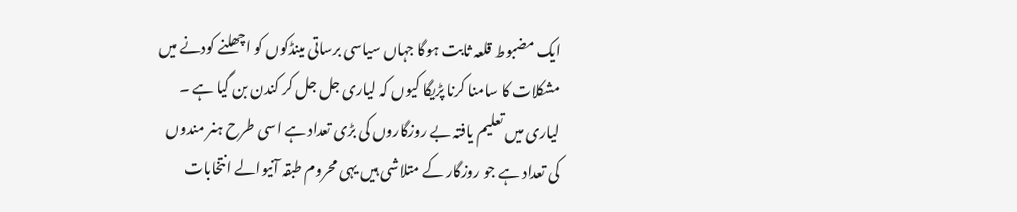ایک مضبوط قلعہ ثابت ہوگا جہاں سیاسی برساتی مینڈکوں کو اچھلنے کودنے میں مشکلات کا سامنا کرنا پڑیگا کیوں کہ لیاری جل جل کر کندن بن گیا ہے ۔
لیاری میں تعلیم یافتہ بے روزگاروں کی بڑی تعداد ہے اسی طرح ہنر مندوں کی تعداد ہے جو روزگار کے متلاشی ہیں یہی محروم طبقہ آنیوالے انتخابات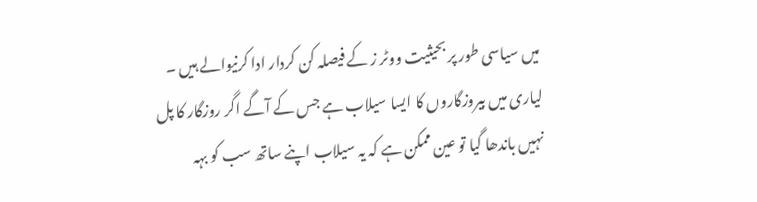میں سیاسی طور پر بحیثیت ووٹر ز کے فیصلہ کن کردار ادا کرنیوالے ہیں ۔ لیاری میں بیروزگاروں کا ایسا سیلاب ہے جس کے آگے اگر روزگار کا پل نہیں باندھا گیا تو عین ممکن ہے کہ یہ سیلاب اپنے ساتھ سب کو بہہ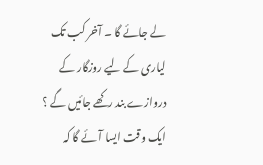لے جائے گا ۔ آخر کب تک لیاری کے لیے روزگار کے دروازے بند رکھے جائیں گے ؟
ایک وقت ایسا آئے گا کہ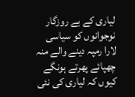لیاری کے بے روزگار نوجوانوں کو سیاسی لارا رمپہ دینے والے منہ چھپائے پھرتے ہونگے کیوں کہ لیاری کی نئی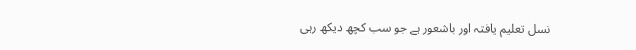نسل تعلیم یافتہ اور باشعور ہے جو سب کچھ دیکھ رہی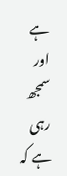ہے اور سمجھ رہی ہے کہ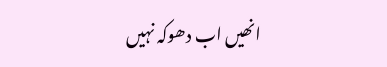انھیں اب دھوکہ نہیں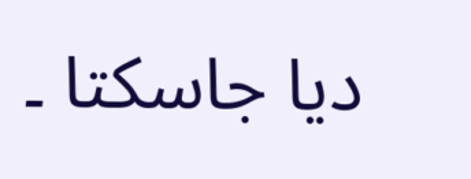دیا جاسکتا ۔